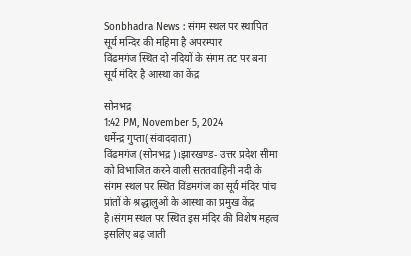Sonbhadra News : संगम स्थल पर स्थापित सूर्य मन्दिर की महिमा है अपरम्पार
विंढमगंज स्थित दो नदियों के संगम तट पर बना सूर्य मंदिर है आस्था का केंद्र

सोनभद्र
1:42 PM, November 5, 2024
धर्मेन्द्र गुप्ता(संवाददाता)
विंढमगंज (सोनभद्र)।झारखण्ड- उत्तर प्रदेश सीमा को विभाजित करने वाली सततवाहिनी नदी के संगम स्थल पर स्थित विंडमगंज का सूर्य मंदिर पांच प्रांतों के श्रद्धालुओं के आस्था का प्रमुख केंद्र है।संगम स्थल पर स्थित इस मंदिर की विशेष महत्व इसलिए बढ़ जाती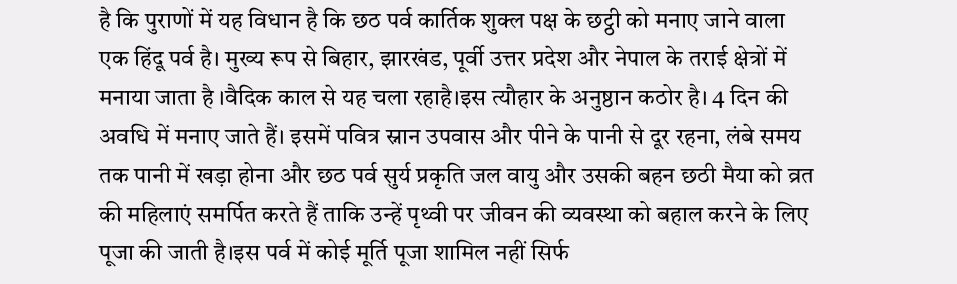है कि पुराणों में यह विधान है कि छठ पर्व कार्तिक शुक्ल पक्ष के छट्ठी को मनाए जाने वाला एक हिंदू पर्व है। मुख्य रूप से बिहार, झारखंड, पूर्वी उत्तर प्रदेश और नेपाल के तराई क्षेत्रों में मनाया जाता है ।वैदिक काल से यह चला रहाहै।इस त्यौहार के अनुष्ठान कठोर है। 4 दिन की अवधि में मनाए जाते हैं। इसमें पवित्र स्नान उपवास और पीने के पानी से दूर रहना, लंबे समय तक पानी में खड़ा होना और छठ पर्व सुर्य प्रकृति जल वायु और उसकी बहन छठी मैया को व्रत की महिलाएं समर्पित करते हैं ताकि उन्हें पृथ्वी पर जीवन की व्यवस्था को बहाल करने के लिए पूजा की जाती है।इस पर्व में कोई मूर्ति पूजा शामिल नहीं सिर्फ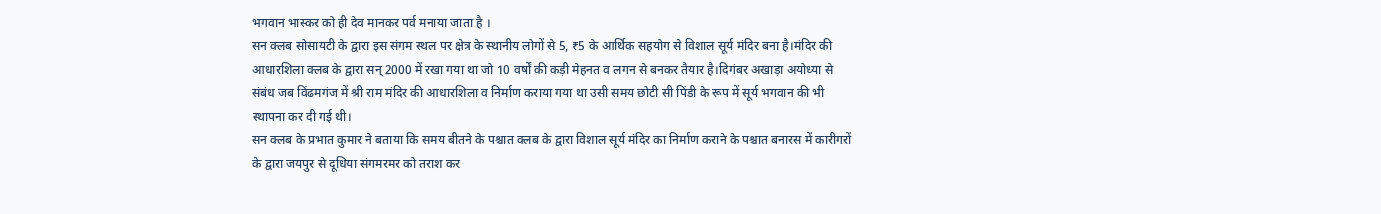भगवान भास्कर को ही देव मानकर पर्व मनाया जाता है ।
सन क्लब सोसायटी के द्वारा इस संगम स्थल पर क्षेत्र के स्थानीय लोगों से 5, ₹5 के आर्थिक सहयोग से विशाल सूर्य मंदिर बना है।मंदिर की आधारशिला क्लब के द्वारा सन् 2000 में रखा गया था जो 10 वर्षों की कड़ी मेहनत व लगन से बनकर तैयार है।दिगंबर अखाड़ा अयोध्या से संबंध जब विंढमगंज में श्री राम मंदिर की आधारशिला व निर्माण कराया गया था उसी समय छोटी सी पिंडी के रूप में सूर्य भगवान की भी स्थापना कर दी गई थी।
सन क्लब के प्रभात कुमार ने बताया कि समय बीतने के पश्चात क्लब के द्वारा विशाल सूर्य मंदिर का निर्माण कराने के पश्चात बनारस में कारीगरों के द्वारा जयपुर से दूधिया संगमरमर को तराश कर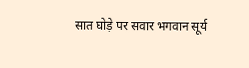सात घोड़े पर सवार भगवान सूर्य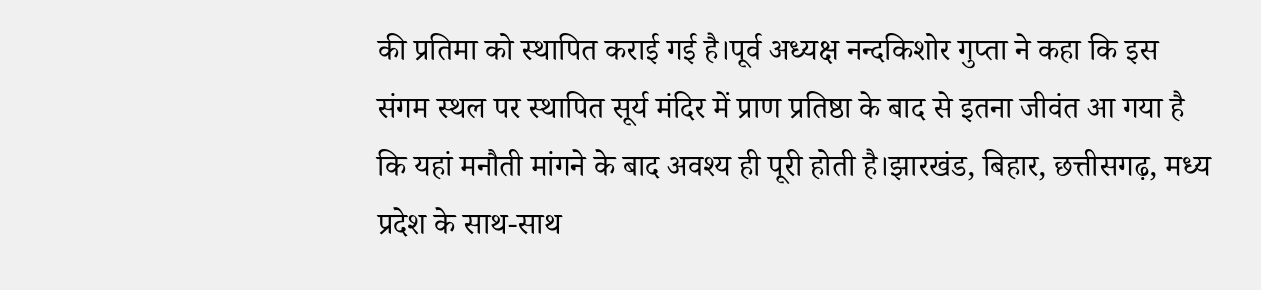की प्रतिमा को स्थापित कराई गई है।पूर्व अध्यक्ष नन्दकिशोर गुप्ता ने कहा कि इस संगम स्थल पर स्थापित सूर्य मंदिर में प्राण प्रतिष्ठा के बाद से इतना जीवंत आ गया है कि यहां मनौती मांगने के बाद अवश्य ही पूरी होती है।झारखंड, बिहार, छत्तीसगढ़, मध्य प्रदेश के साथ-साथ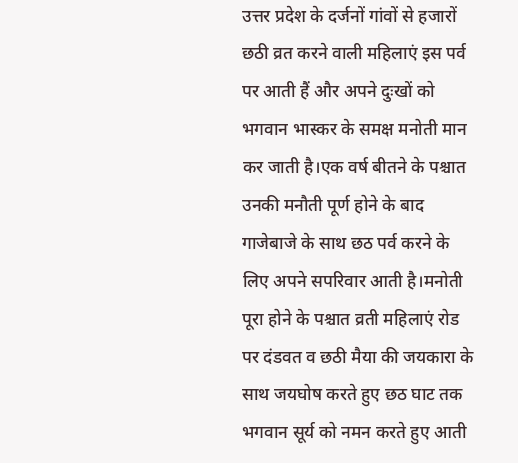उत्तर प्रदेश के दर्जनों गांवों से हजारों छठी व्रत करने वाली महिलाएं इस पर्व पर आती हैं और अपने दुःखों को भगवान भास्कर के समक्ष मनोती मान कर जाती है।एक वर्ष बीतने के पश्चात उनकी मनौती पूर्ण होने के बाद गाजेबाजे के साथ छठ पर्व करने के लिए अपने सपरिवार आती है।मनोती पूरा होने के पश्चात व्रती महिलाएं रोड पर दंडवत व छठी मैया की जयकारा के साथ जयघोष करते हुए छठ घाट तक भगवान सूर्य को नमन करते हुए आती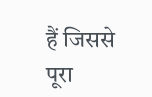हैं जिससे पूरा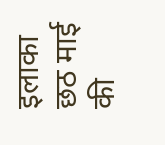इलाका छठ माई की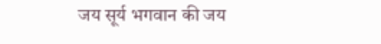जय सूर्य भगवान की जय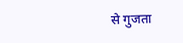से गुजता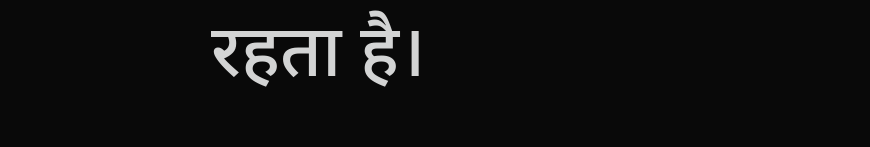रहता है।